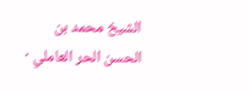الشيخ محمد بن الحسن الحر العاملي ·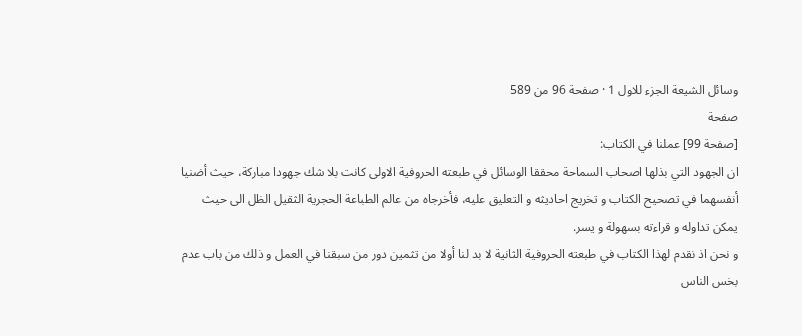وسائل الشيعة الجزء للاول 1 · صفحة 96 من 589
صفحة
[صفحة 99] عملنا في الكتاب:
ان الجهود التي بذلها اصحاب السماحة محققا الوسائل في طبعته الحروفية الاولى كانت بلا شك جهودا مباركة، حيث أضنيا أنفسهما في تصحيح الكتاب و تخريج احاديثه و التعليق عليه، فأخرجاه من عالم الطباعة الحجرية الثقيل الظل الى حيث يمكن تداوله و قراءته بسهولة و يسر.
و نحن اذ نقدم لهذا الكتاب في طبعته الحروفية الثانية لا بد لنا أولا من تثمين دور من سبقنا في العمل و ذلك من باب عدم بخس الناس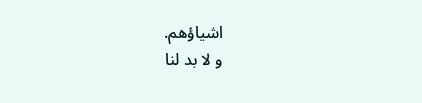اشياؤهم.
و لا بد لنا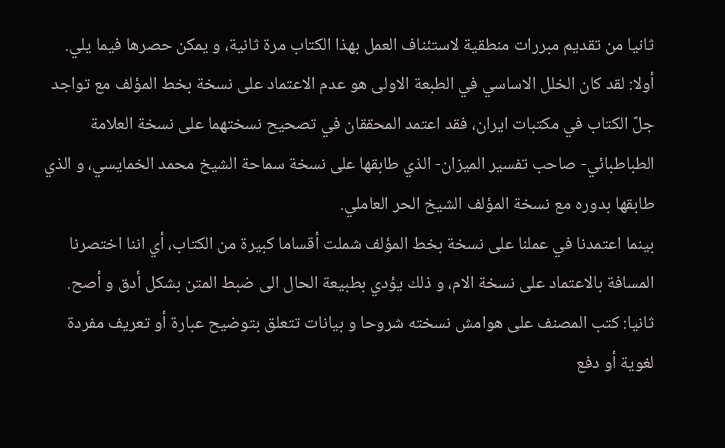ثانيا من تقديم مبررات منطقية لاستئناف العمل بهذا الكتاب مرة ثانية، و يمكن حصرها فيما يلي.
أولا: لقد كان الخلل الاساسي في الطبعة الاولى هو عدم الاعتماد على نسخة بخط المؤلف مع تواجد جلّ الكتاب في مكتبات ايران، فقد اعتمد المحققان في تصحيح نسختهما على نسخة العلامة الطباطبائي- صاحب تفسير الميزان- الذي طابقها على نسخة سماحة الشيخ محمد الخمايسي، و الذي طابقها بدوره مع نسخة المؤلف الشيخ الحر العاملي.
بينما اعتمدنا في عملنا على نسخة بخط المؤلف شملت أقساما كبيرة من الكتاب، أي اننا اختصرنا المسافة بالاعتماد على نسخة الام، و ذلك يؤدي بطبيعة الحال الى ضبط المتن بشكل أدق و أصح.
ثانيا: كتب المصنف على هوامش نسخته شروحا و بيانات تتعلق بتوضيح عبارة أو تعريف مفردة لغوية أو دفع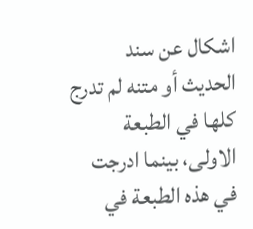اشكال عن سند الحديث أو متنه لم تدرج كلها في الطبعة الاولى، بينما ادرجت في هذه الطبعة في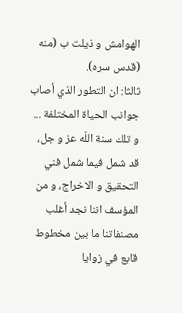الهوامش و ذيلت ب (منه (قدس سره).
ثالثا: ان التطور الذي أصاب جوانب الحياة المختلفة ... و تلك سنة اللّه عز و جل، قد شمل فيما شمل فني التحقيق و الاخراج، و من المؤسف اننا نجد أغلب مصنفاتنا ما بين مخطوط قابع في زوايا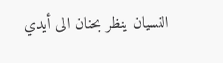النسيان ينظر بحنان الى أيدي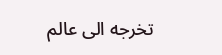تخرجه الى عالم